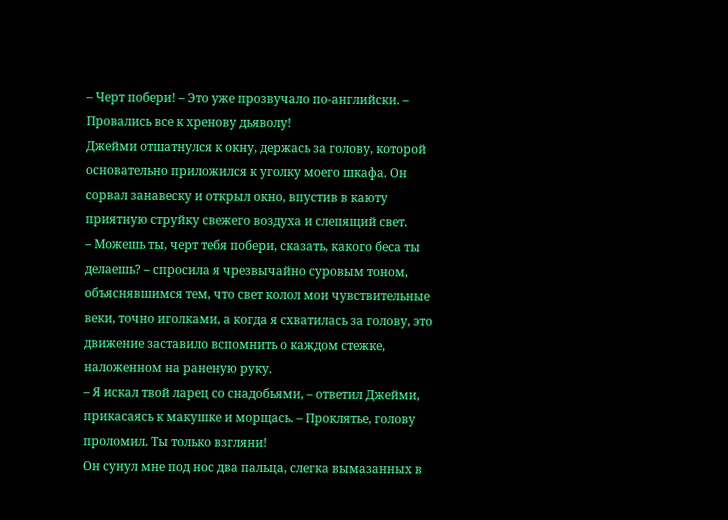– Черт побери! – Это уже прозвучало по-английски. – Провались все к хренову дьяволу!
Джейми отшатнулся к окну, держась за голову, которой основательно приложился к уголку моего шкафа. Он сорвал занавеску и открыл окно, впустив в каюту приятную струйку свежего воздуха и слепящий свет.
– Можешь ты, черт тебя побери, сказать, какого беса ты делаешь? – спросила я чрезвычайно суровым тоном, объяснявшимся тем, что свет колол мои чувствительные веки, точно иголками, а когда я схватилась за голову, это движение заставило вспомнить о каждом стежке, наложенном на раненую руку.
– Я искал твой ларец со снадобьями, – ответил Джейми, прикасаясь к макушке и морщась. – Проклятье, голову проломил. Ты только взгляни!
Он сунул мне под нос два пальца, слегка вымазанных в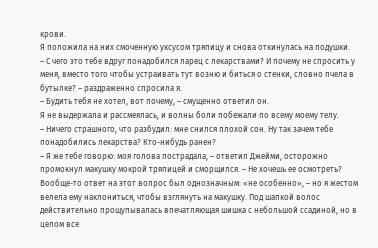крови.
Я положила на них смоченную уксусом тряпицу и снова откинулась на подушки.
– С чего это тебе вдруг понадобился ларец с лекарствами? И почему не спросить у меня, вместо того чтобы устраивать тут возню и биться о стенки, словно пчела в бутылке? – раздраженно спросила я.
– Будить тебя не хотел, вот почему, – смущенно ответил он.
Я не выдержала и рассмеялась, и волны боли побежали по всему моему телу.
– Ничего страшного, что разбудил: мне снился плохой сон. Ну так зачем тебе понадобились лекарства? Кто-нибудь ранен?
– Я же тебе говорю: моя голова пострадала, – ответил Джейми, осторожно промокнул макушку мокрой тряпицей и сморщился. – Не хочешь ее осмотреть?
Вообще-то ответ на этот вопрос был однозначным: «не особенно», – но я жестом велела ему наклониться, чтобы взглянуть на макушку. Под шапкой волос действительно прощупывалась впечатляющая шишка с небольшой ссадиной, но в целом все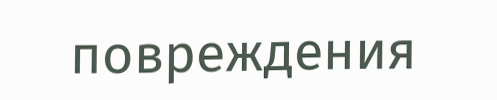повреждения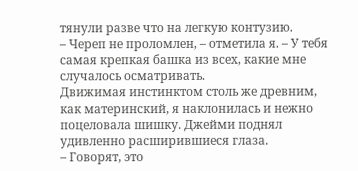тянули разве что на легкую контузию.
– Череп не проломлен, – отметила я. – У тебя самая крепкая башка из всех, какие мне случалось осматривать.
Движимая инстинктом столь же древним, как материнский, я наклонилась и нежно поцеловала шишку. Джейми поднял удивленно расширившиеся глаза.
– Говорят, это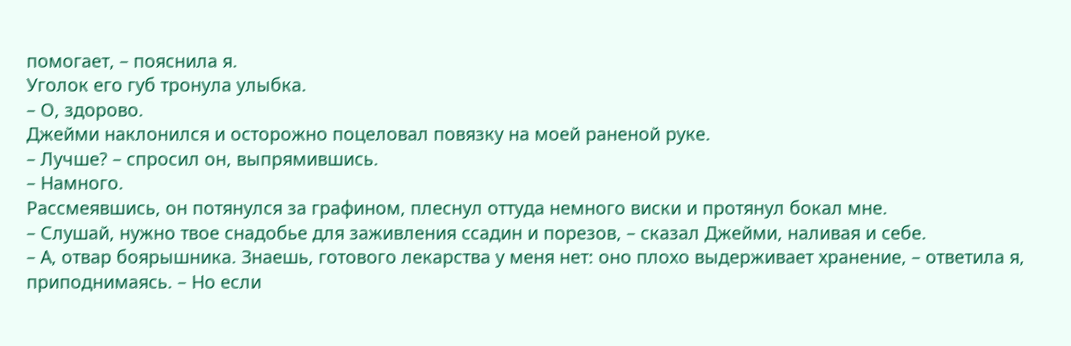помогает, – пояснила я.
Уголок его губ тронула улыбка.
– О, здорово.
Джейми наклонился и осторожно поцеловал повязку на моей раненой руке.
– Лучше? – спросил он, выпрямившись.
– Намного.
Рассмеявшись, он потянулся за графином, плеснул оттуда немного виски и протянул бокал мне.
– Слушай, нужно твое снадобье для заживления ссадин и порезов, – сказал Джейми, наливая и себе.
– А, отвар боярышника. Знаешь, готового лекарства у меня нет: оно плохо выдерживает хранение, – ответила я, приподнимаясь. – Но если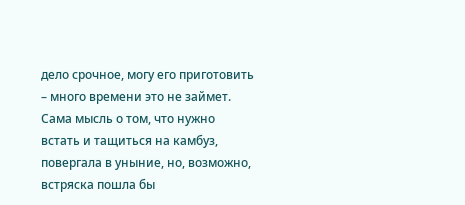дело срочное, могу его приготовить – много времени это не займет.
Сама мысль о том, что нужно встать и тащиться на камбуз, повергала в уныние, но, возможно, встряска пошла бы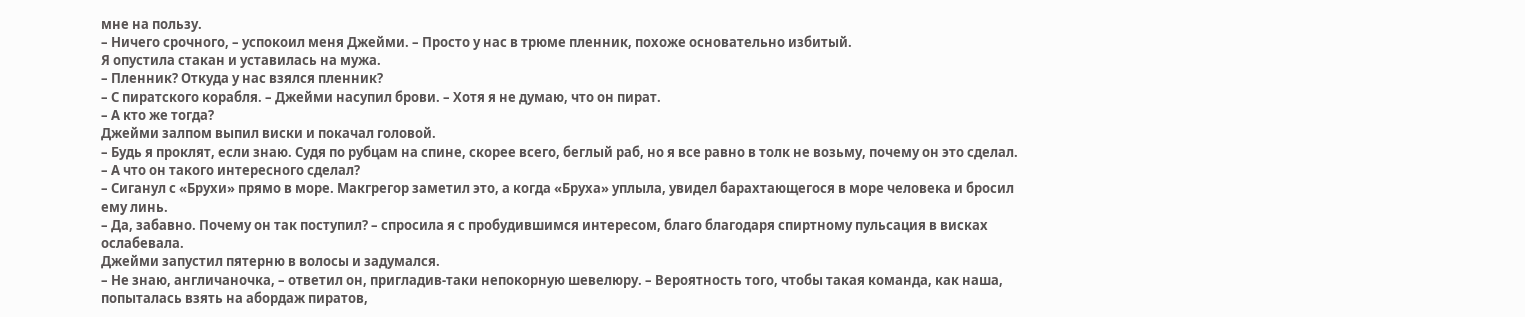мне на пользу.
– Ничего срочного, – успокоил меня Джейми. – Просто у нас в трюме пленник, похоже основательно избитый.
Я опустила стакан и уставилась на мужа.
– Пленник? Откуда у нас взялся пленник?
– С пиратского корабля. – Джейми насупил брови. – Хотя я не думаю, что он пират.
– А кто же тогда?
Джейми залпом выпил виски и покачал головой.
– Будь я проклят, если знаю. Судя по рубцам на спине, скорее всего, беглый раб, но я все равно в толк не возьму, почему он это сделал.
– А что он такого интересного сделал?
– Сиганул с «Брухи» прямо в море. Макгрегор заметил это, а когда «Бруха» уплыла, увидел барахтающегося в море человека и бросил ему линь.
– Да, забавно. Почему он так поступил? – спросила я с пробудившимся интересом, благо благодаря спиртному пульсация в висках ослабевала.
Джейми запустил пятерню в волосы и задумался.
– Не знаю, англичаночка, – ответил он, пригладив-таки непокорную шевелюру. – Вероятность того, чтобы такая команда, как наша, попыталась взять на абордаж пиратов,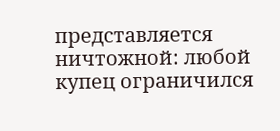представляется ничтожной: любой купец ограничился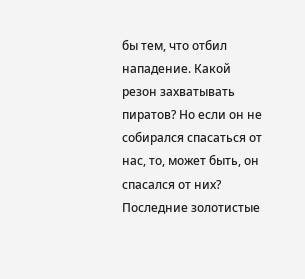бы тем, что отбил нападение. Какой резон захватывать пиратов? Но если он не собирался спасаться от нас, то, может быть, он спасался от них?
Последние золотистые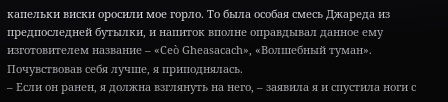капельки виски оросили мое горло. То была особая смесь Джареда из предпоследней бутылки, и напиток вполне оправдывал данное ему изготовителем название – «Ceò Gheasacach», «Волшебный туман». Почувствовав себя лучше, я приподнялась.
– Если он ранен, я должна взглянуть на него, – заявила я и спустила ноги с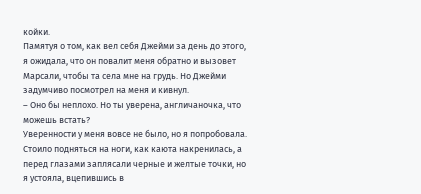койки.
Памятуя о том, как вел себя Джейми за день до этого, я ожидала, что он повалит меня обратно и вызовет Марсали, чтобы та села мне на грудь. Но Джейми задумчиво посмотрел на меня и кивнул.
– Оно бы неплохо. Но ты уверена, англичаночка, что можешь встать?
Уверенности у меня вовсе не было, но я попробовала. Стоило подняться на ноги, как каюта накренилась, а перед глазами заплясали черные и желтые точки, но я устояла, вцепившись в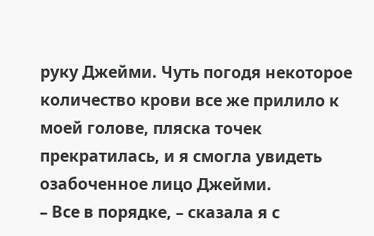руку Джейми. Чуть погодя некоторое количество крови все же прилило к моей голове, пляска точек прекратилась, и я смогла увидеть озабоченное лицо Джейми.
– Все в порядке, – сказала я с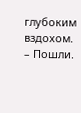глубоким вздохом. – Пошли.